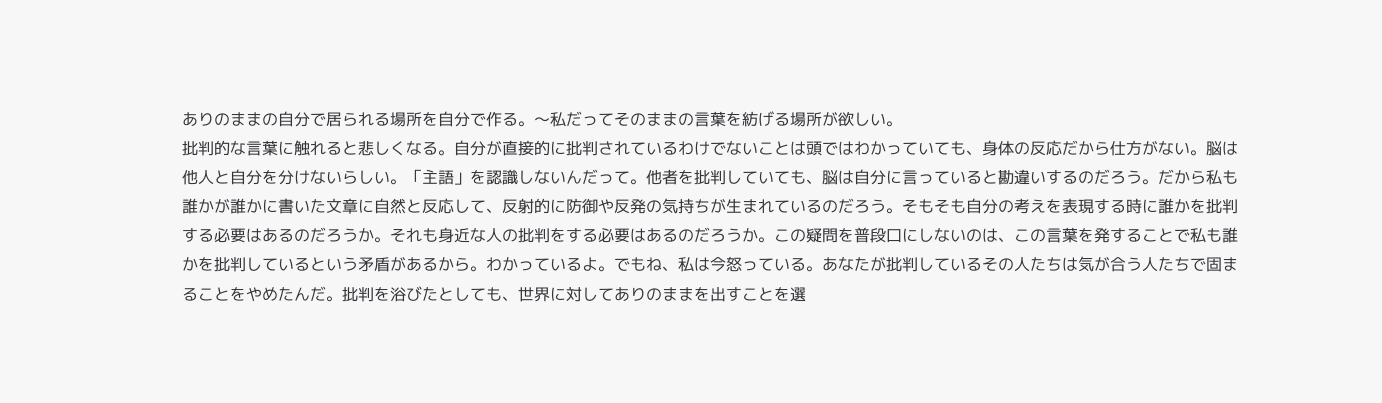ありのままの自分で居られる場所を自分で作る。〜私だってそのままの言葉を紡げる場所が欲しい。
批判的な言葉に触れると悲しくなる。自分が直接的に批判されているわけでないことは頭ではわかっていても、身体の反応だから仕方がない。脳は他人と自分を分けないらしい。「主語」を認識しないんだって。他者を批判していても、脳は自分に言っていると勘違いするのだろう。だから私も誰かが誰かに書いた文章に自然と反応して、反射的に防御や反発の気持ちが生まれているのだろう。そもそも自分の考えを表現する時に誰かを批判する必要はあるのだろうか。それも身近な人の批判をする必要はあるのだろうか。この疑問を普段口にしないのは、この言葉を発することで私も誰かを批判しているという矛盾があるから。わかっているよ。でもね、私は今怒っている。あなたが批判しているその人たちは気が合う人たちで固まることをやめたんだ。批判を浴びたとしても、世界に対してありのままを出すことを選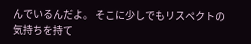んでいるんだよ。 そこに少しでもリスペクトの気持ちを持て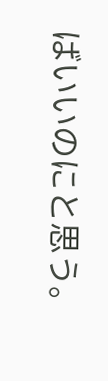ばいいのにと思う。